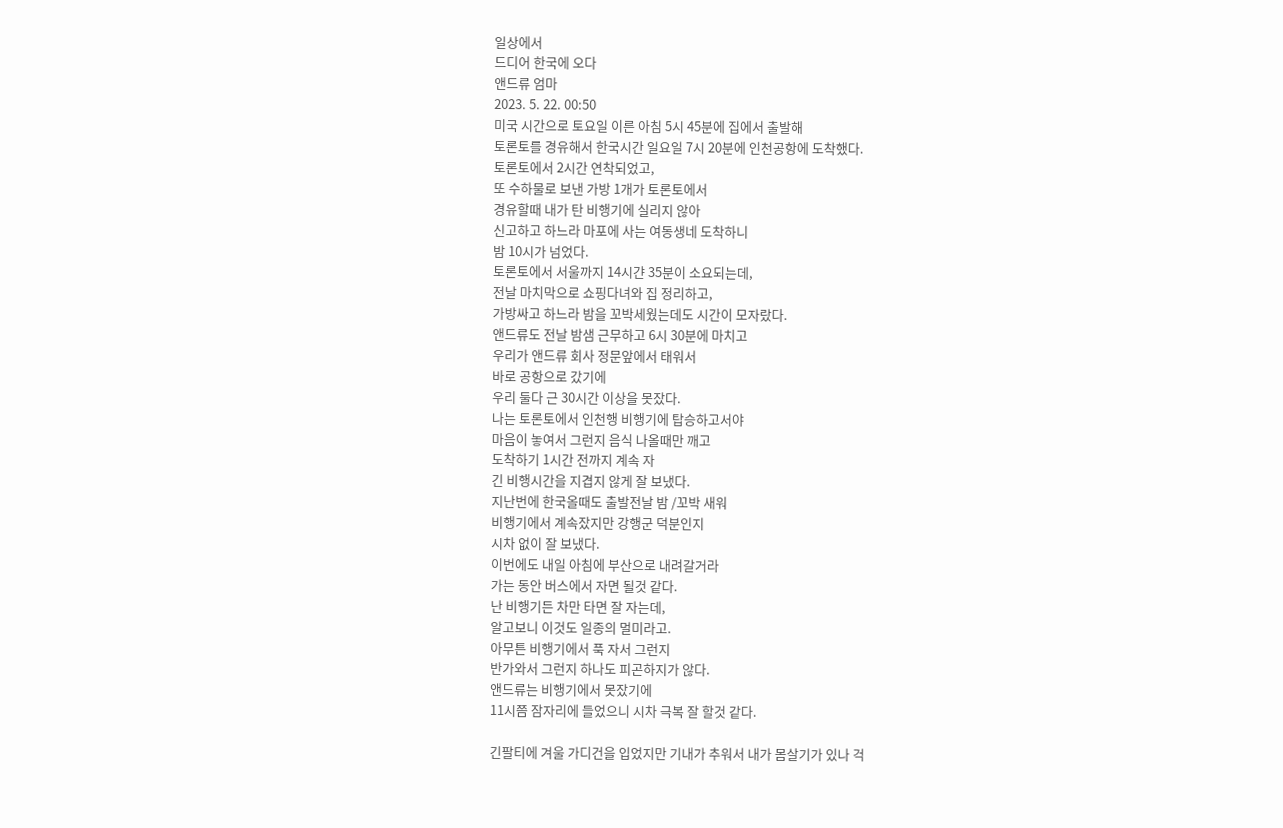일상에서
드디어 한국에 오다
앤드류 엄마
2023. 5. 22. 00:50
미국 시간으로 토요일 이른 아침 5시 45분에 집에서 출발해
토론토를 경유해서 한국시간 일요일 7시 20분에 인천공항에 도착했다.
토론토에서 2시간 연착되었고,
또 수하물로 보낸 가방 1개가 토론토에서
경유할때 내가 탄 비행기에 실리지 않아
신고하고 하느라 마포에 사는 여동생네 도착하니
밤 10시가 넘었다.
토론토에서 서울까지 14시갼 35분이 소요되는데,
전날 마치막으로 쇼핑다녀와 집 정리하고,
가방싸고 하느라 밤을 꼬박세웠는데도 시간이 모자랐다.
앤드류도 전날 밤샘 근무하고 6시 30분에 마치고
우리가 앤드류 회사 정문앞에서 태워서
바로 공항으로 갔기에
우리 둘다 근 30시간 이상을 못잤다.
나는 토론토에서 인천행 비행기에 탑승하고서야
마음이 놓여서 그런지 음식 나올때만 깨고
도착하기 1시간 전까지 계속 자
긴 비행시간을 지겹지 않게 잘 보냈다.
지난번에 한국올때도 출발전날 밤 /꼬박 새워
비행기에서 계속잤지만 강행군 덕분인지
시차 없이 잘 보냈다.
이번에도 내일 아침에 부산으로 내려갈거라
가는 동안 버스에서 자면 될것 같다.
난 비행기든 차만 타면 잘 자는데,
알고보니 이것도 일종의 멀미라고.
아무튼 비행기에서 푹 자서 그런지
반가와서 그런지 하나도 피곤하지가 않다.
앤드류는 비행기에서 못잤기에
11시쯤 잠자리에 들었으니 시차 극복 잘 할것 같다.

긴팔티에 겨울 가디건을 입었지만 기내가 추워서 내가 몸살기가 있나 걱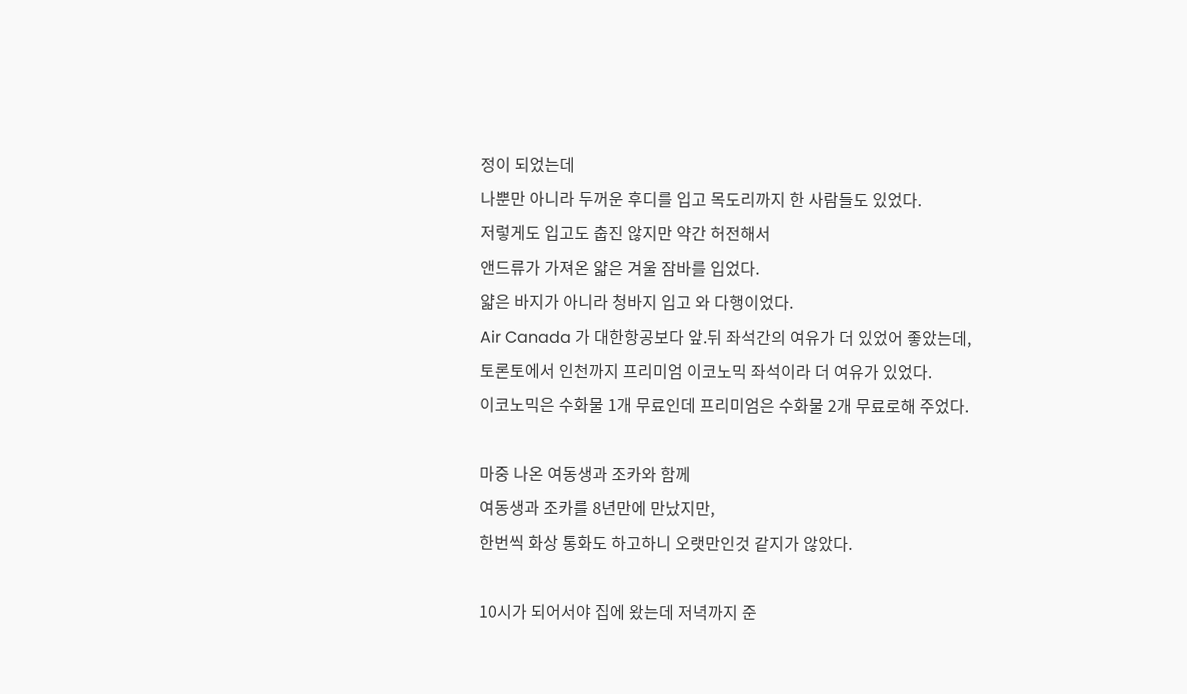정이 되었는데
나뿐만 아니라 두꺼운 후디를 입고 목도리까지 한 사람들도 있었다.
저렇게도 입고도 춥진 않지만 약간 허전해서
앤드류가 가져온 얇은 겨울 잠바를 입었다.
얇은 바지가 아니라 청바지 입고 와 다행이었다.
Air Canada 가 대한항공보다 앞.뒤 좌석간의 여유가 더 있었어 좋았는데,
토론토에서 인천까지 프리미엄 이코노믹 좌석이라 더 여유가 있었다.
이코노믹은 수화물 1개 무료인데 프리미엄은 수화물 2개 무료로해 주었다.

마중 나온 여동생과 조카와 함께
여동생과 조카를 8년만에 만났지만,
한번씩 화상 통화도 하고하니 오랫만인것 같지가 않았다.

10시가 되어서야 집에 왔는데 저녁까지 준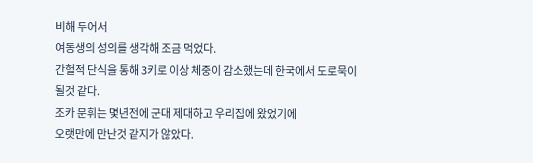비해 두어서
여동생의 성의를 생각해 조금 먹었다.
간헐적 단식을 통해 3키로 이상 체중이 감소했는데 한국에서 도로묵이 될것 같다.
조카 문휘는 몇년전에 군대 제대하고 우리집에 왔었기에
오랫만에 만난것 같지가 않았다.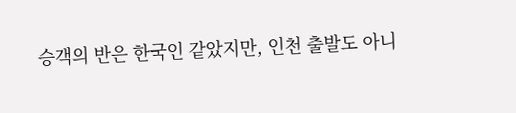승객의 반은 한국인 같았지만, 인천 출발도 아니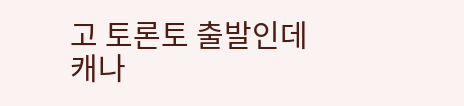고 토론토 출발인데
캐나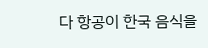다 항공이 한국 음식을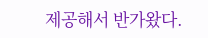제공해서 반가왔다.